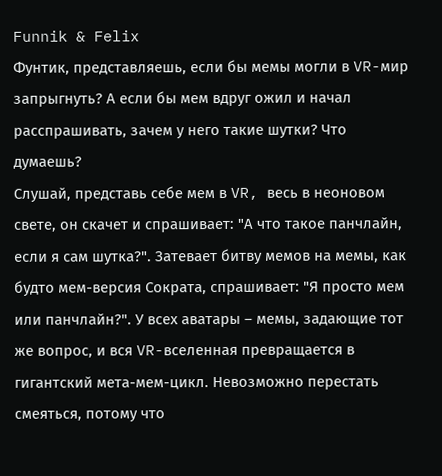Funnik & Felix
Фунтик, представляешь, если бы мемы могли в VR-мир запрыгнуть? А если бы мем вдруг ожил и начал расспрашивать, зачем у него такие шутки? Что думаешь?
Слушай, представь себе мем в VR, весь в неоновом свете, он скачет и спрашивает: "А что такое панчлайн, если я сам шутка?". Затевает битву мемов на мемы, как будто мем-версия Сократа, спрашивает: "Я просто мем или панчлайн?". У всех аватары – мемы, задающие тот же вопрос, и вся VR-вселенная превращается в гигантский мета-мем-цикл. Невозможно перестать смеяться, потому что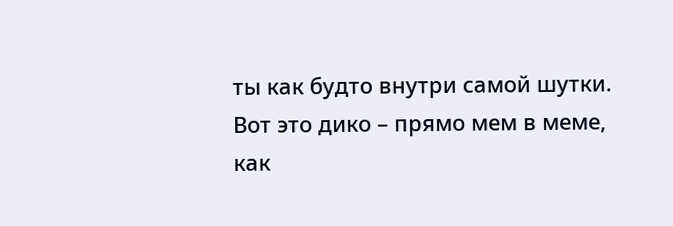ты как будто внутри самой шутки.
Вот это дико – прямо мем в меме, как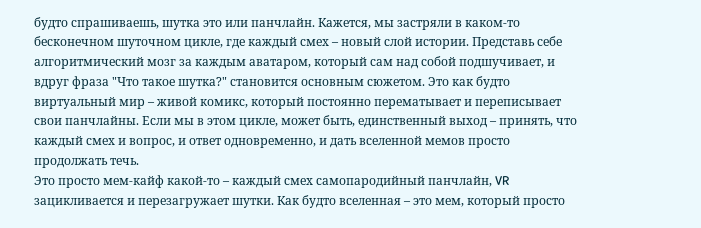будто спрашиваешь, шутка это или панчлайн. Кажется, мы застряли в каком-то бесконечном шуточном цикле, где каждый смех – новый слой истории. Представь себе алгоритмический мозг за каждым аватаром, который сам над собой подшучивает, и вдруг фраза "Что такое шутка?" становится основным сюжетом. Это как будто виртуальный мир – живой комикс, который постоянно перематывает и переписывает свои панчлайны. Если мы в этом цикле, может быть, единственный выход – принять, что каждый смех и вопрос, и ответ одновременно, и дать вселенной мемов просто продолжать течь.
Это просто мем-кайф какой-то – каждый смех самопародийный панчлайн, VR зацикливается и перезагружает шутки. Как будто вселенная – это мем, который просто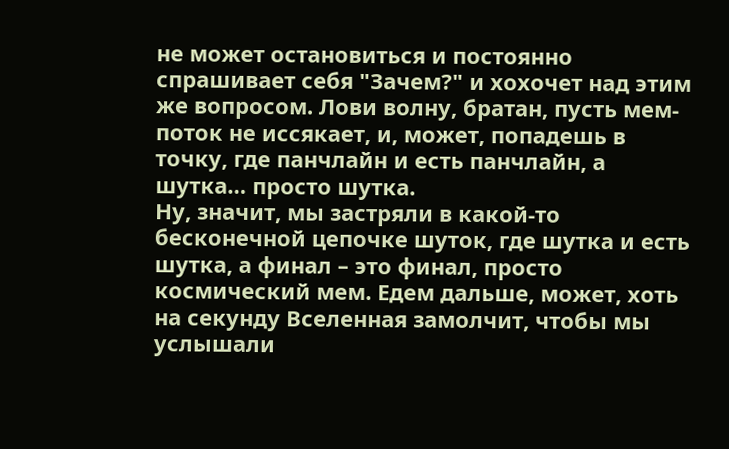не может остановиться и постоянно спрашивает себя "Зачем?" и хохочет над этим же вопросом. Лови волну, братан, пусть мем-поток не иссякает, и, может, попадешь в точку, где панчлайн и есть панчлайн, а шутка… просто шутка.
Ну, значит, мы застряли в какой-то бесконечной цепочке шуток, где шутка и есть шутка, а финал – это финал, просто космический мем. Едем дальше, может, хоть на секунду Вселенная замолчит, чтобы мы услышали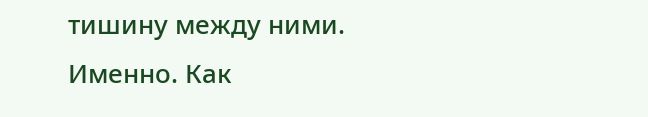тишину между ними.
Именно. Как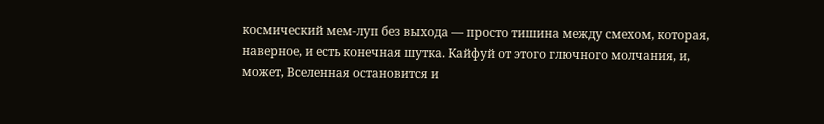космический мем-луп без выхода — просто тишина между смехом, которая, наверное, и есть конечная шутка. Кайфуй от этого глючного молчания, и, может, Вселенная остановится и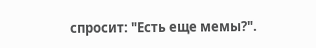спросит: "Есть еще мемы?".